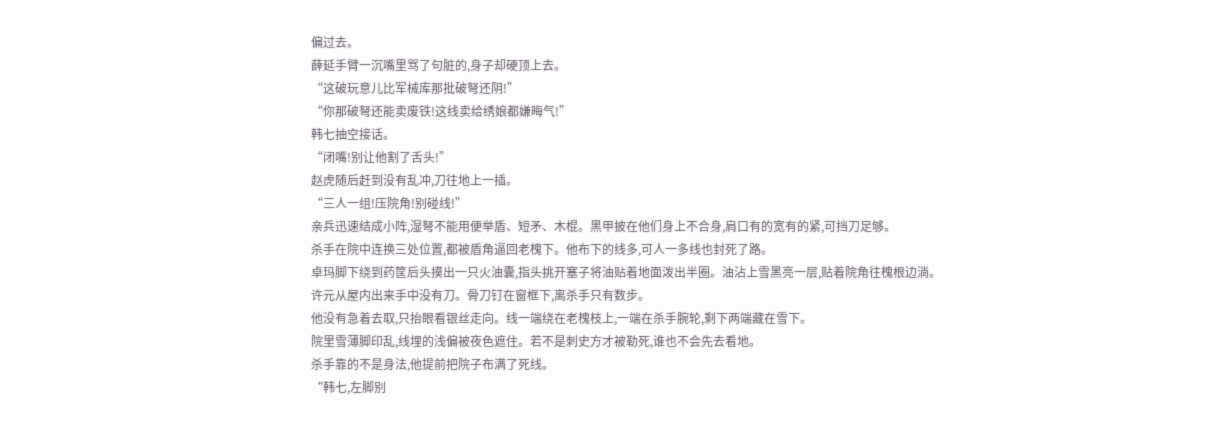偏过去。
薛延手臂一沉嘴里骂了句脏的,身子却硬顶上去。
“这破玩意儿比军械库那批破弩还阴!”
“你那破弩还能卖废铁!这线卖给绣娘都嫌晦气!”
韩七抽空接话。
“闭嘴!别让他割了舌头!”
赵虎随后赶到没有乱冲,刀往地上一插。
“三人一组!压院角!别碰线!”
亲兵迅速结成小阵,湿弩不能用便举盾、短矛、木棍。黑甲披在他们身上不合身,肩口有的宽有的紧,可挡刀足够。
杀手在院中连换三处位置,都被盾角逼回老槐下。他布下的线多,可人一多线也封死了路。
卓玛脚下绕到药筐后头摸出一只火油囊,指头挑开塞子将油贴着地面泼出半圈。油沾上雪黑亮一层,贴着院角往槐根边淌。
许元从屋内出来手中没有刀。骨刀钉在窗框下,离杀手只有数步。
他没有急着去取,只抬眼看银丝走向。线一端绕在老槐枝上,一端在杀手腕轮,剩下两端藏在雪下。
院里雪薄脚印乱,线埋的浅偏被夜色遮住。若不是刺史方才被勒死,谁也不会先去看地。
杀手靠的不是身法,他提前把院子布满了死线。
“韩七,左脚别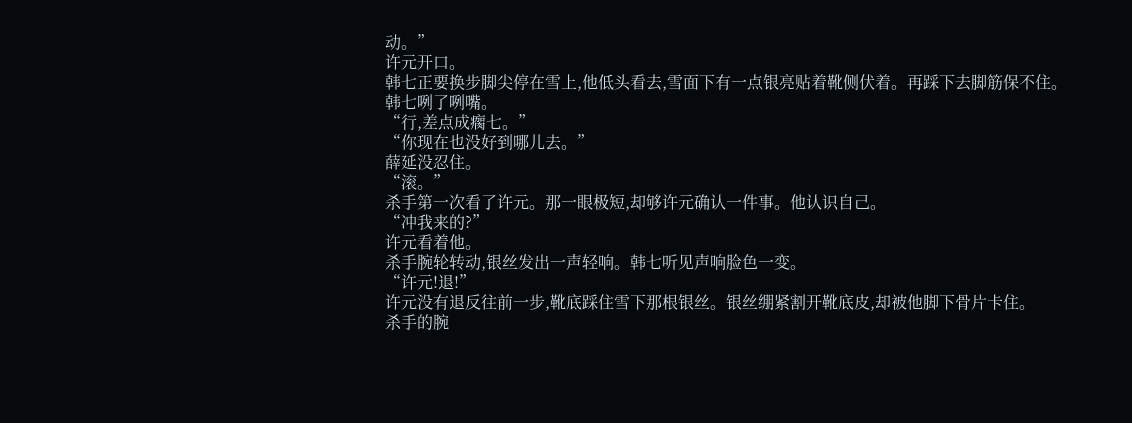动。”
许元开口。
韩七正要换步脚尖停在雪上,他低头看去,雪面下有一点银亮贴着靴侧伏着。再踩下去脚筋保不住。
韩七咧了咧嘴。
“行,差点成瘸七。”
“你现在也没好到哪儿去。”
薛延没忍住。
“滚。”
杀手第一次看了许元。那一眼极短,却够许元确认一件事。他认识自己。
“冲我来的?”
许元看着他。
杀手腕轮转动,银丝发出一声轻响。韩七听见声响脸色一变。
“许元!退!”
许元没有退反往前一步,靴底踩住雪下那根银丝。银丝绷紧割开靴底皮,却被他脚下骨片卡住。
杀手的腕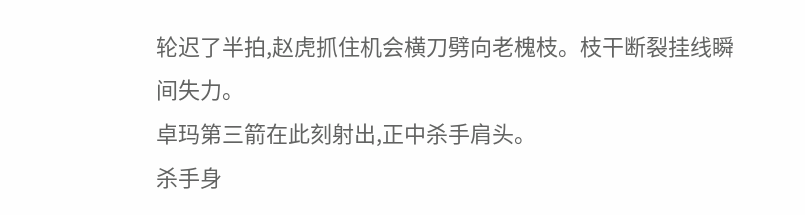轮迟了半拍,赵虎抓住机会横刀劈向老槐枝。枝干断裂挂线瞬间失力。
卓玛第三箭在此刻射出,正中杀手肩头。
杀手身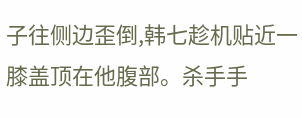子往侧边歪倒,韩七趁机贴近一膝盖顶在他腹部。杀手手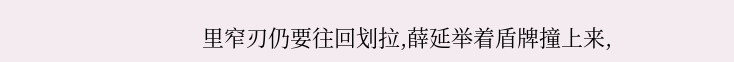里窄刃仍要往回划拉,薛延举着盾牌撞上来,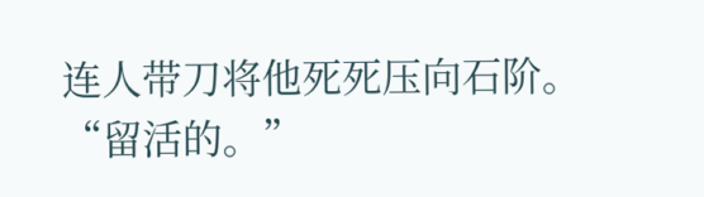连人带刀将他死死压向石阶。
“留活的。”